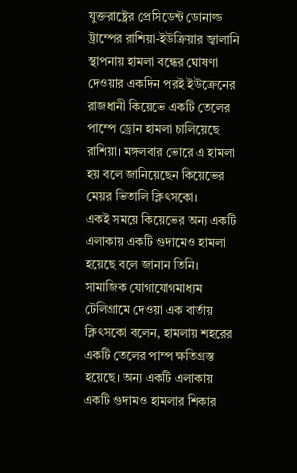যুক্তরাষ্ট্রের প্রেসিডেন্ট ডোনাল্ড ট্রাম্পের রাশিয়া-ইউক্রিয়ার জ্বালানি স্থাপনায় হামলা বন্ধের ঘোষণা দেওয়ার একদিন পরই ইউক্রেনের রাজধানী কিয়েভে একটি তেলের পাম্পে ড্রোন হামলা চালিয়েছে রাশিয়া। মঙ্গলবার ভোরে এ হামলা হয় বলে জানিয়েছেন কিয়েভের মেয়র ভিতালি ক্লিৎসকো।
একই সময়ে কিয়েভের অন্য একটি এলাকায় একটি গুদামেও হামলা হয়েছে বলে জানান তিনি। সামাজিক যোগাযোগমাধ্যম টেলিগ্রামে দেওয়া এক বার্তায় ক্লিৎসকো বলেন, হামলায় শহরের একটি তেলের পাম্প ক্ষতিগ্রস্ত হয়েছে। অন্য একটি এলাকায় একটি গুদামও হামলার শিকার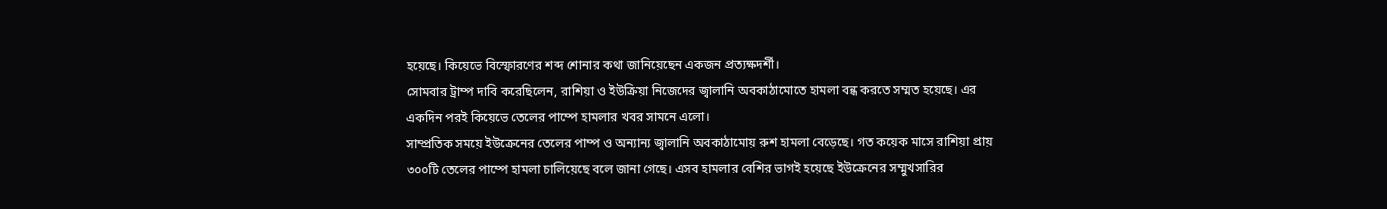হয়েছে। কিয়েভে বিস্ফোরণের শব্দ শোনার কথা জানিয়েছেন একজন প্রত্যক্ষদর্শী।
সোমবার ট্রাম্প দাবি করেছিলেন, রাশিয়া ও ইউক্রিয়া নিজেদের জ্বালানি অবকাঠামোতে হামলা বন্ধ করতে সম্মত হয়েছে। এর একদিন পরই কিয়েভে তেলের পাম্পে হামলার খবর সামনে এলো।
সাম্প্রতিক সময়ে ইউক্রেনের তেলের পাম্প ও অন্যান্য জ্বালানি অবকাঠামোয় রুশ হামলা বেড়েছে। গত কয়েক মাসে রাশিয়া প্রায় ৩০০টি তেলের পাম্পে হামলা চালিয়েছে বলে জানা গেছে। এসব হামলার বেশির ভাগই হয়েছে ইউক্রেনের সম্মুখসারির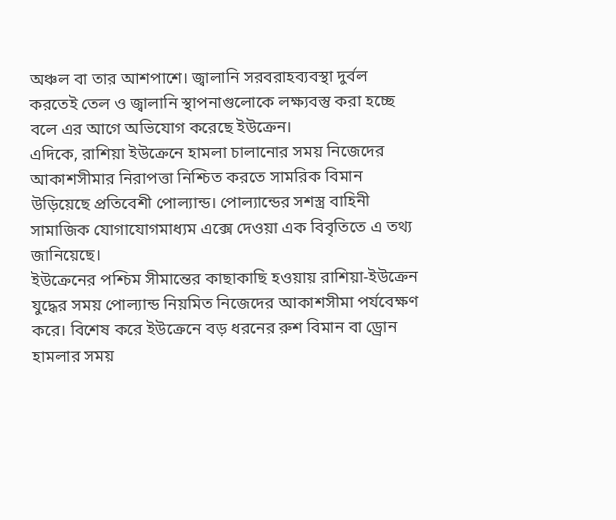অঞ্চল বা তার আশপাশে। জ্বালানি সরবরাহব্যবস্থা দুর্বল করতেই তেল ও জ্বালানি স্থাপনাগুলোকে লক্ষ্যবস্তু করা হচ্ছে বলে এর আগে অভিযোগ করেছে ইউক্রেন।
এদিকে, রাশিয়া ইউক্রেনে হামলা চালানোর সময় নিজেদের আকাশসীমার নিরাপত্তা নিশ্চিত করতে সামরিক বিমান উড়িয়েছে প্রতিবেশী পোল্যান্ড। পোল্যান্ডের সশস্ত্র বাহিনী সামাজিক যোগাযোগমাধ্যম এক্সে দেওয়া এক বিবৃতিতে এ তথ্য জানিয়েছে।
ইউক্রেনের পশ্চিম সীমান্তের কাছাকাছি হওয়ায় রাশিয়া-ইউক্রেন যুদ্ধের সময় পোল্যান্ড নিয়মিত নিজেদের আকাশসীমা পর্যবেক্ষণ করে। বিশেষ করে ইউক্রেনে বড় ধরনের রুশ বিমান বা ড্রোন হামলার সময়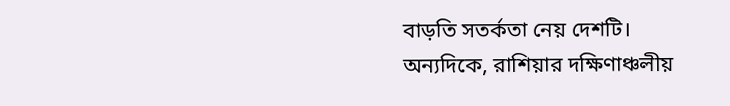বাড়তি সতর্কতা নেয় দেশটি।
অন্যদিকে, রাশিয়ার দক্ষিণাঞ্চলীয়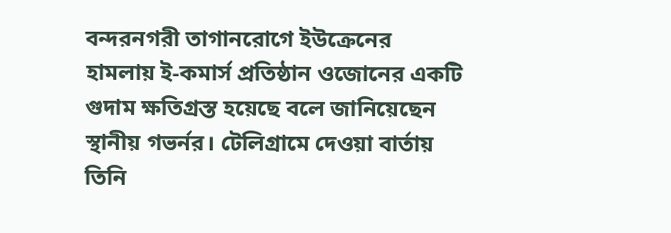বন্দরনগরী তাগানরোগে ইউক্রেনের হামলায় ই-কমার্স প্রতিষ্ঠান ওজোনের একটি গুদাম ক্ষতিগ্রস্ত হয়েছে বলে জানিয়েছেন স্থানীয় গভর্নর। টেলিগ্রামে দেওয়া বার্তায় তিনি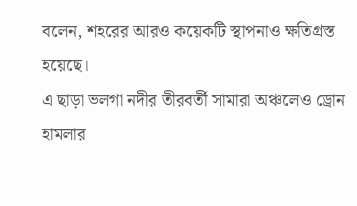বলেন, শহরের আরও কয়েকটি স্থাপনাও ক্ষতিগ্রস্ত হয়েছে।
এ ছাড়া ভলগা নদীর তীরবর্তী সামারা অঞ্চলেও ড্রোন হামলার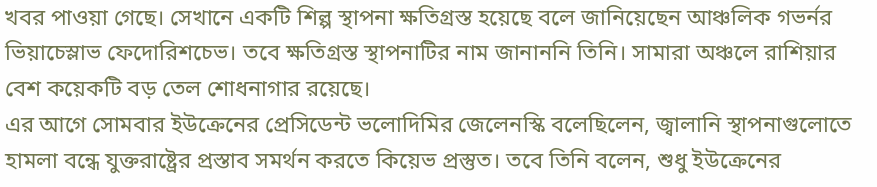খবর পাওয়া গেছে। সেখানে একটি শিল্প স্থাপনা ক্ষতিগ্রস্ত হয়েছে বলে জানিয়েছেন আঞ্চলিক গভর্নর ভিয়াচেস্লাভ ফেদোরিশচেভ। তবে ক্ষতিগ্রস্ত স্থাপনাটির নাম জানাননি তিনি। সামারা অঞ্চলে রাশিয়ার বেশ কয়েকটি বড় তেল শোধনাগার রয়েছে।
এর আগে সোমবার ইউক্রেনের প্রেসিডেন্ট ভলোদিমির জেলেনস্কি বলেছিলেন, জ্বালানি স্থাপনাগুলোতে হামলা বন্ধে যুক্তরাষ্ট্রের প্রস্তাব সমর্থন করতে কিয়েভ প্রস্তুত। তবে তিনি বলেন, শুধু ইউক্রেনের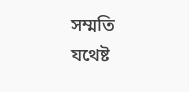সম্মতি যথেষ্ট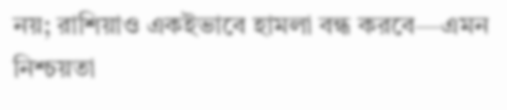নয়; রাশিয়াও একইভাবে হামলা বন্ধ করবে—এমন নিশ্চয়তা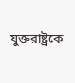যুক্তরাষ্ট্রকে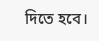দিতে হবে।